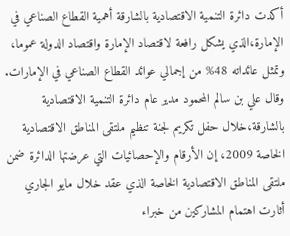أكدت دائرة التنمية الاقتصادية بالشارقة أهمية القطاع الصناعي في الإمارة،الذي يشكل رافعة لاقتصاد الإمارة واقتصاد الدولة عموما، وتمثل عائداته 48% من إجمالي عوائد القطاع الصناعي في الإمارات.
وقال علي بن سالم المحمود مدير عام دائرة التنمية الاقتصادية بالشارقة،خلال حفل تكريم لجنة تنظيم ملتقى المناطق الاقتصادية الخاصة 2009، إن الأرقام والإحصائيات التي عرضتها الدائرة ضمن ملتقى المناطق الاقتصادية الخاصة الذي عقد خلال مايو الجاري أثارت اهتمام المشاركين من خبراء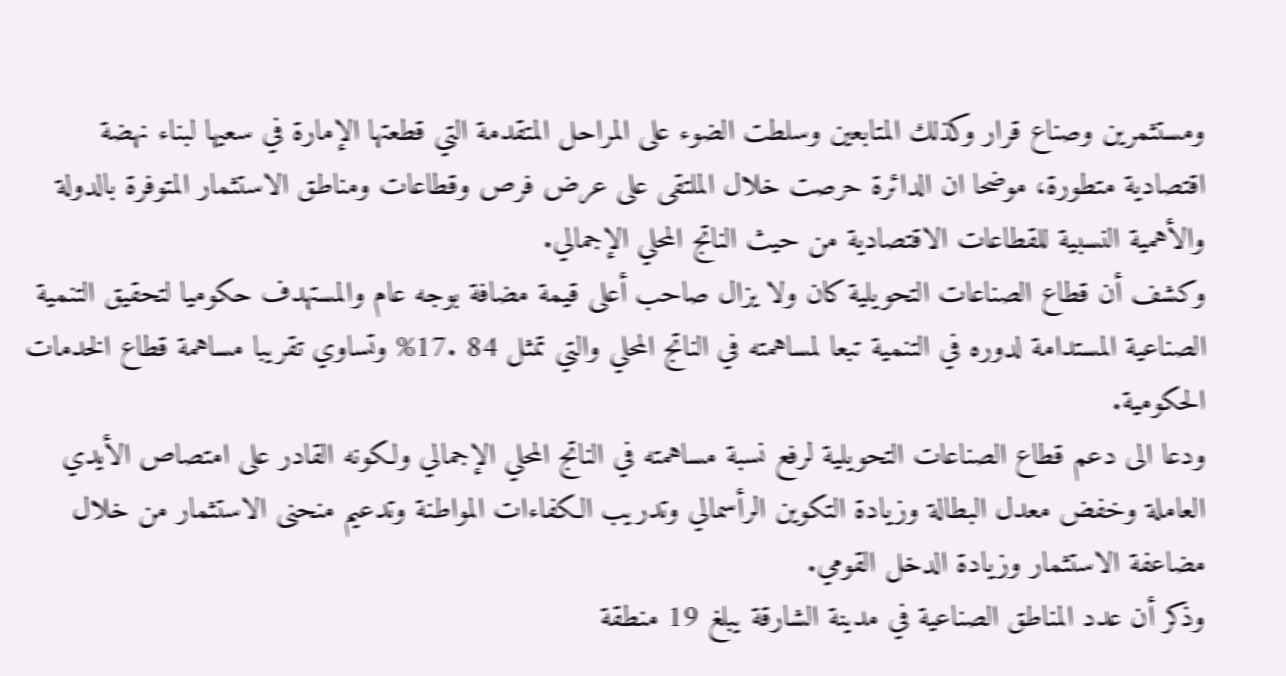ومستثمرين وصناع قرار وكذلك المتابعين وسلطت الضوء على المراحل المتقدمة التي قطعتها الإمارة في سعيها لبناء نهضة اقتصادية متطورة، موضحا ان الدائرة حرصت خلال الملتقى على عرض فرص وقطاعات ومناطق الاستثمار المتوفرة بالدولة والأهمية النسبية للقطاعات الاقتصادية من حيث الناتج المحلي الإجمالي.
وكشف أن قطاع الصناعات التحويلية كان ولا يزال صاحب أعلى قيمة مضافة بوجه عام والمستهدف حكوميا لتحقيق التنمية الصناعية المستدامة لدوره في التنمية تبعا لمساهمته في الناتج المحلي والتي تمثل 84 .17% وتساوي تقريبا مساهمة قطاع الخدمات الحكومية.
ودعا الى دعم قطاع الصناعات التحويلية لرفع نسبة مساهمته في الناتج المحلي الإجمالي ولكونه القادر على امتصاص الأيدي العاملة وخفض معدل البطالة وزيادة التكوين الرأسمالي وتدريب الكفاءات المواطنة وتدعيم منحنى الاستثمار من خلال مضاعفة الاستثمار وزيادة الدخل القومي.
وذكر أن عدد المناطق الصناعية في مدينة الشارقة يبلغ 19 منطقة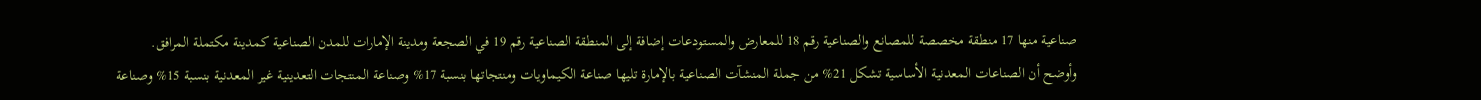صناعية منها 17 منطقة مخصصة للمصانع والصناعية رقم 18 للمعارض والمستودعات إضافة إلى المنطقة الصناعية رقم 19 في الصجعة ومدينة الإمارات للمدن الصناعية كمدينة مكتملة المرافق.
وأوضح أن الصناعات المعدنية الأساسية تشكل 21% من جملة المنشآت الصناعية بالإمارة تليها صناعة الكيماويات ومنتجاتها بنسبة 17% وصناعة المنتجات التعدينية غير المعدنية بنسبة 15% وصناعة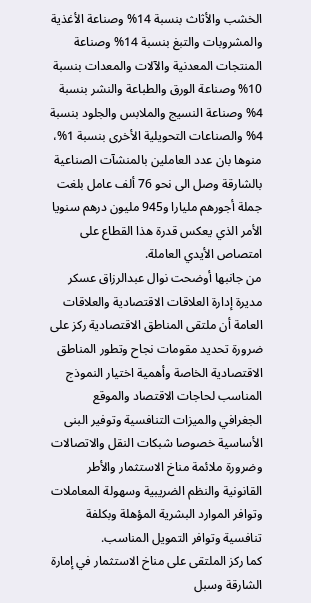الخشب والأثاث بنسبة 14% وصناعة الأغذية والمشروبات والتبغ بنسبة 14% وصناعة المنتجات المعدنية والآلات والمعدات بنسبة 10% وصناعة الورق والطباعة والنشر بنسبة 4% وصناعة النسيج والملابس والجلود بنسبة 4% والصناعات التحويلية الأخرى بنسبة 1%، منوها بان عدد العاملين بالمنشآت الصناعية بالشارقة وصل الى نحو 76 ألف عامل بلغت جملة أجورهم مليارا و945 مليون درهم سنويا الأمر الذي يعكس قدرة هذا القطاع على امتصاص الأيدي العاملة.
من جانبها أوضحت نوال عبدالرزاق عسكر مديرة إدارة العلاقات الاقتصادية والعلاقات العامة أن ملتقى المناطق الاقتصادية ركز على ضرورة تحديد مقومات نجاح وتطور المناطق الاقتصادية الخاصة وأهمية اختيار النموذج المناسب لحاجات الاقتصاد والموقع الجغرافي والميزات التنافسية وتوفير البنى الأساسية خصوصا شبكات النقل والاتصالات وضرورة ملائمة مناخ الاستثمار والأطر القانونية والنظم الضريبية وسهولة المعاملات وتوافر الموارد البشرية المؤهلة وبكلفة تنافسية وتوافر التمويل المناسب.
كما ركز الملتقى على مناخ الاستثمار في إمارة الشارقة وسبل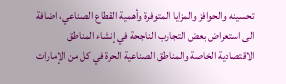تحسينه والحوافز والمزايا المتوفرة وأهمية القطاع الصناعي، اضافة الى استعراض بعض التجارب الناجحة في إنشاء المناطق الاقتصادية الخاصة والمناطق الصناعية الحرة في كل من الإمارات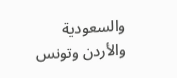والسعودية والأردن وتونس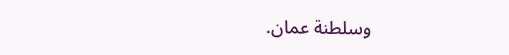وسلطنة عمان.